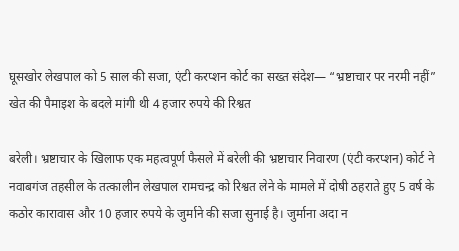घूसखोर लेखपाल को 5 साल की सजा, एंटी करप्शन कोर्ट का सख्त संदेश— “भ्रष्टाचार पर नरमी नहीं”
खेत की पैमाइश के बदले मांगी थी 4 हजार रुपये की रिश्वत

बरेली। भ्रष्टाचार के खिलाफ एक महत्वपूर्ण फैसले में बरेली की भ्रष्टाचार निवारण (एंटी करप्शन) कोर्ट ने नवाबगंज तहसील के तत्कालीन लेखपाल रामचन्द्र को रिश्वत लेने के मामले में दोषी ठहराते हुए 5 वर्ष के कठोर कारावास और 10 हजार रुपये के जुर्माने की सजा सुनाई है। जुर्माना अदा न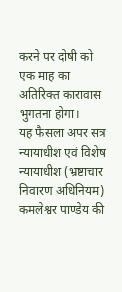करने पर दोषी को एक माह का अतिरिक्त कारावास भुगतना होगा।
यह फैसला अपर सत्र न्यायाधीश एवं विशेष न्यायाधीश (भ्रष्टाचार निवारण अधिनियम) कमलेश्वर पाण्डेय की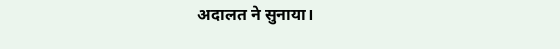अदालत ने सुनाया।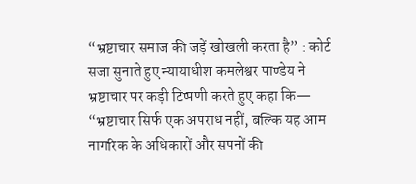“भ्रष्टाचार समाज की जड़ें खोखली करता है” : कोर्ट
सजा सुनाते हुए न्यायाधीश कमलेश्वर पाण्डेय ने भ्रष्टाचार पर कड़ी टिप्पणी करते हुए कहा कि—
“भ्रष्टाचार सिर्फ एक अपराध नहीं, बल्कि यह आम नागरिक के अधिकारों और सपनों की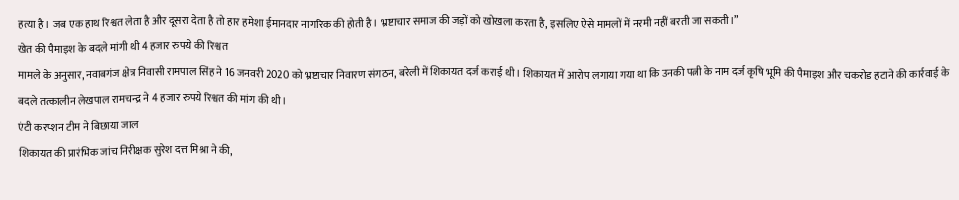हत्या है। जब एक हाथ रिश्वत लेता है और दूसरा देता है तो हार हमेशा ईमानदार नागरिक की होती है। भ्रष्टाचार समाज की जड़ों को खोखला करता है, इसलिए ऐसे मामलों में नरमी नहीं बरती जा सकती।”
खेत की पैमाइश के बदले मांगी थी 4 हजार रुपये की रिश्वत
मामले के अनुसार, नवाबगंज क्षेत्र निवासी रामपाल सिंह ने 16 जनवरी 2020 को भ्रष्टाचार निवारण संगठन, बरेली में शिकायत दर्ज कराई थी। शिकायत में आरोप लगाया गया था कि उनकी पत्नी के नाम दर्ज कृषि भूमि की पैमाइश और चकरोड हटाने की कार्रवाई के बदले तत्कालीन लेखपाल रामचन्द्र ने 4 हजार रुपये रिश्वत की मांग की थी।
एंटी करप्शन टीम ने बिछाया जाल
शिकायत की प्रारंभिक जांच निरीक्षक सुरेश दत्त मिश्रा ने की,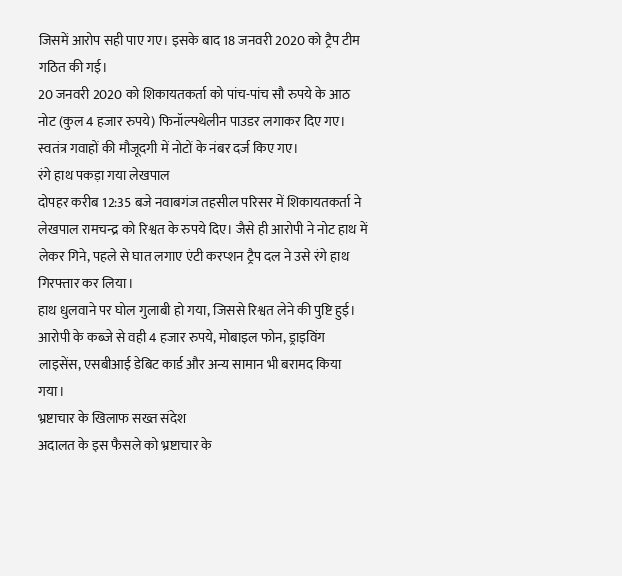जिसमें आरोप सही पाए गए। इसके बाद 18 जनवरी 2020 को ट्रैप टीम गठित की गई।
20 जनवरी 2020 को शिकायतकर्ता को पांच-पांच सौ रुपये के आठ नोट (कुल 4 हजार रुपये) फिनॉल्फ्थेलीन पाउडर लगाकर दिए गए। स्वतंत्र गवाहों की मौजूदगी में नोटों के नंबर दर्ज किए गए।
रंगे हाथ पकड़ा गया लेखपाल
दोपहर करीब 12:35 बजे नवाबगंज तहसील परिसर में शिकायतकर्ता ने लेखपाल रामचन्द्र को रिश्वत के रुपये दिए। जैसे ही आरोपी ने नोट हाथ में लेकर गिने, पहले से घात लगाए एंटी करप्शन ट्रैप दल ने उसे रंगे हाथ गिरफ्तार कर लिया।
हाथ धुलवाने पर घोल गुलाबी हो गया, जिससे रिश्वत लेने की पुष्टि हुई। आरोपी के कब्जे से वही 4 हजार रुपये, मोबाइल फोन, ड्राइविंग लाइसेंस, एसबीआई डेबिट कार्ड और अन्य सामान भी बरामद किया गया।
भ्रष्टाचार के खिलाफ सख्त संदेश
अदालत के इस फैसले को भ्रष्टाचार के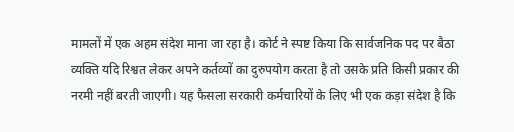मामलों में एक अहम संदेश माना जा रहा है। कोर्ट ने स्पष्ट किया कि सार्वजनिक पद पर बैठा व्यक्ति यदि रिश्वत लेकर अपने कर्तव्यों का दुरुपयोग करता है तो उसके प्रति किसी प्रकार की नरमी नहीं बरती जाएगी। यह फैसला सरकारी कर्मचारियों के लिए भी एक कड़ा संदेश है कि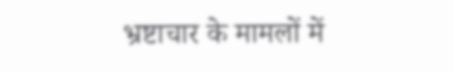भ्रष्टाचार के मामलों में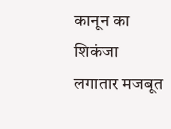कानून का शिकंजा लगातार मजबूत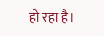हो रहा है।